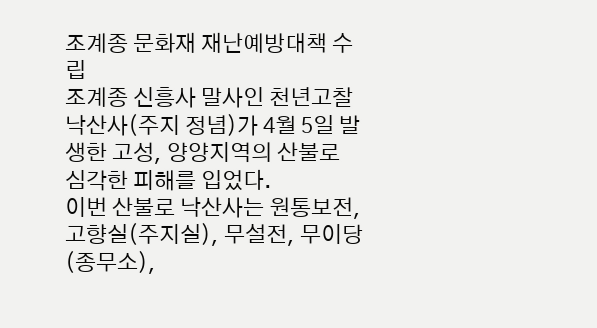조계종 문화재 재난예방대책 수립
조계종 신흥사 말사인 천년고찰 낙산사(주지 정념)가 4월 5일 발생한 고성, 양양지역의 산불로 심각한 피해를 입었다.
이번 산불로 낙산사는 원통보전, 고향실(주지실), 무설전, 무이당(종무소),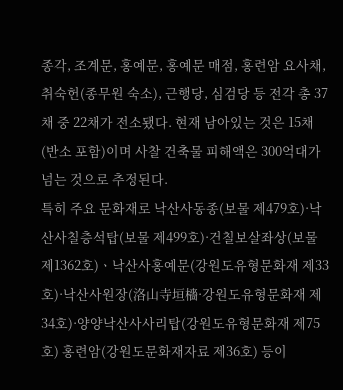종각, 조계문, 홍예문, 홍예문 매점, 홍련암 요사채, 취숙헌(종무원 숙소), 근행당, 심검당 등 전각 총 37채 중 22채가 전소됐다. 현재 남아있는 것은 15채(반소 포함)이며 사찰 건축물 피해액은 300억대가 넘는 것으로 추정된다.
특히 주요 문화재로 낙산사동종(보물 제479호)·낙산사칠층석탑(보물 제499호)·건칠보살좌상(보물 제1362호)ㆍ낙산사홍예문(강원도유형문화재 제33호)·낙산사원장(洛山寺垣檣·강원도유형문화재 제34호)·양양낙산사사리탑(강원도유형문화재 제75호) 홍련암(강원도문화재자료 제36호) 등이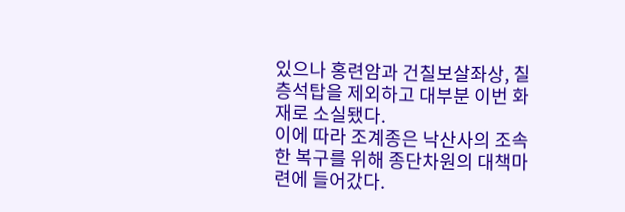있으나 홍련암과 건칠보살좌상, 칠층석탑을 제외하고 대부분 이번 화재로 소실됐다.
이에 따라 조계종은 낙산사의 조속한 복구를 위해 종단차원의 대책마련에 들어갔다.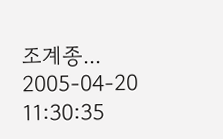조계종...
2005-04-20 11:30:35